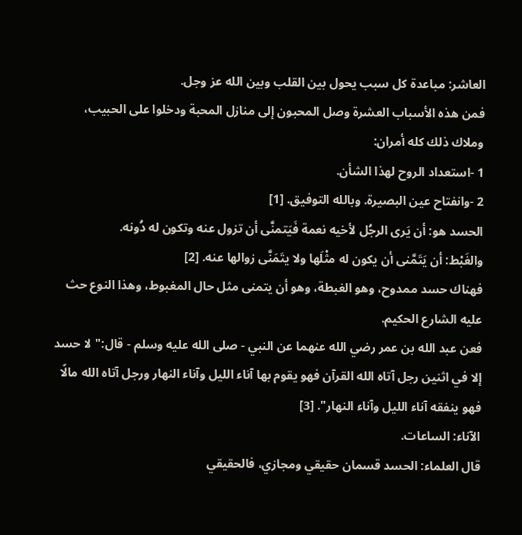العاشر: مباعدة كل سبب يحول بين القلب وبين الله عز وجل.
فمن هذه الأسباب العشرة وصل المحبون إلى منازل المحبة ودخلوا على الحبيب، وملاك ذلك كله أمران:
1 -استعداد الروح لهذا الشأن.
2 -وانفتاح عين البصيرة. وبالله التوفيق. [1]
الحسد هو: أن يَرى الرجُل لأخيه نعمة فَيَتمنَّى أن تزول عنه وتكون له دُونه.
والغَبْط: أن يَتَمَّنى أن يكون له مثْلَها ولا يتَمَنَّى زوالها عنه. [2]
فهناك حسد ممدوح، وهو الغبطة، وهو أن يتمنى مثل حال المغبوط، وهذا النوع حث عليه الشارع الحكيم.
فعن عبد الله بن عمر رضي الله عنهما عن النبي - صلى الله عليه وسلم - قال:"لا حسد إلا في اثنين رجل آتاه الله القرآن فهو يقوم بها آناء الليل وآناء النهار ورجل آتاه الله مالًا فهو ينفقه آناء الليل وآناء النهار". [3]
الآناء: الساعات.
قال العلماء: الحسد قسمان حقيقي ومجازي، فالحقيقي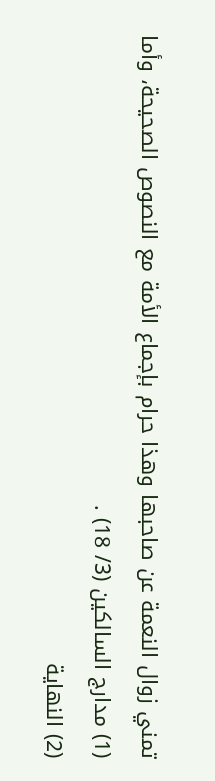تمني زوال النعمة عن صاحبها وهذا حرام بإجماع الأمة مع النصوص الصحيحة، وأما
(1) مدارج السالكين (3/ 18) .
(2) النهاية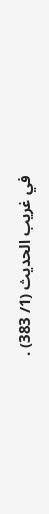في غريب الحديث (1/ 383) .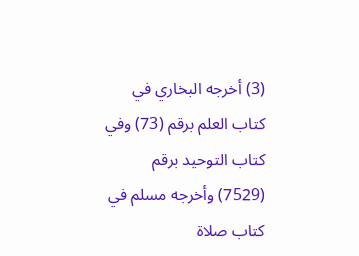(3) أخرجه البخاري في كتاب العلم برقم (73) وفي كتاب التوحيد برقم (7529) وأخرجه مسلم في كتاب صلاة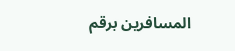المسافرين برقم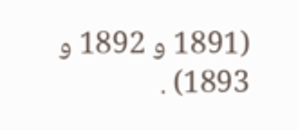(1891 و 1892 و 1893) .